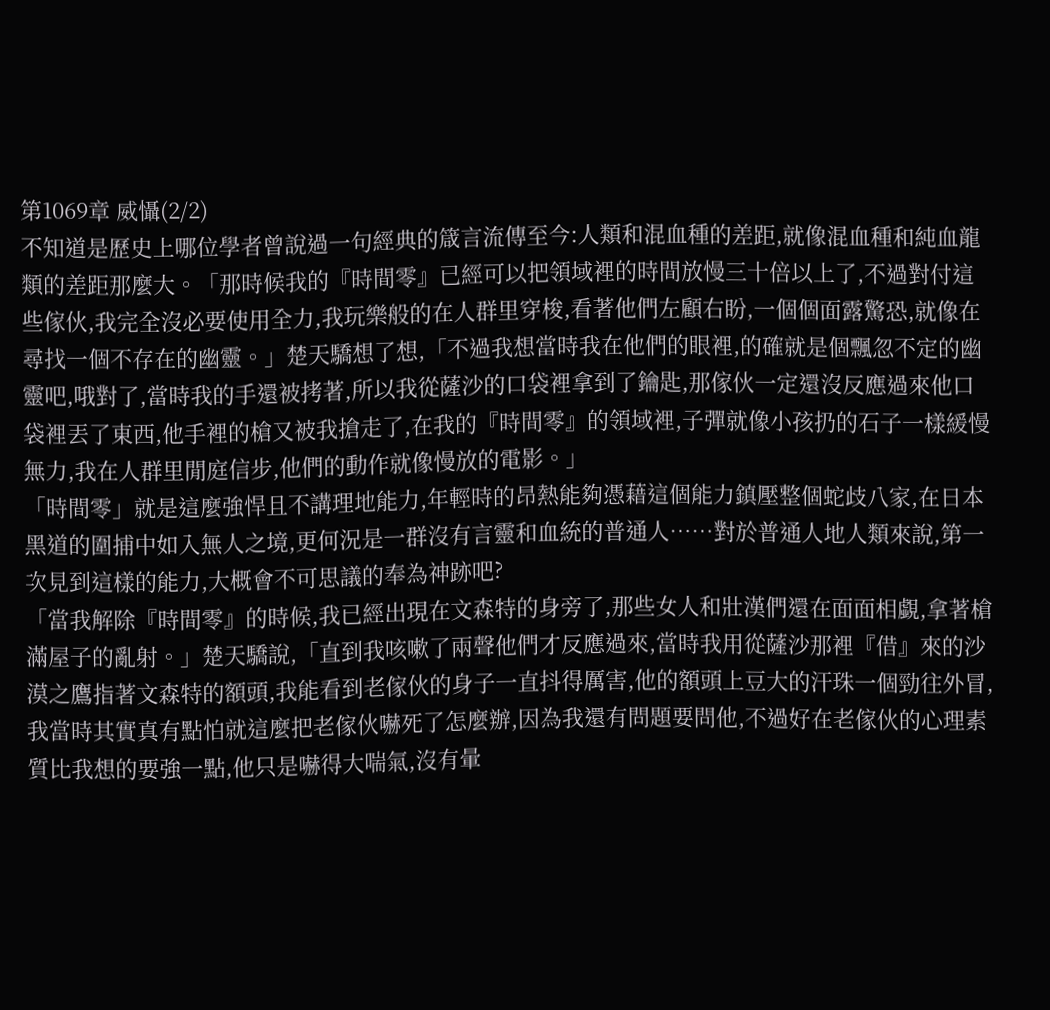第1069章 威懾(2/2)
不知道是歷史上哪位學者曾說過一句經典的箴言流傳至今:人類和混血種的差距,就像混血種和純血龍類的差距那麼大。「那時候我的『時間零』已經可以把領域裡的時間放慢三十倍以上了,不過對付這些傢伙,我完全沒必要使用全力,我玩樂般的在人群里穿梭,看著他們左顧右盼,一個個面露驚恐,就像在尋找一個不存在的幽靈。」楚天驕想了想,「不過我想當時我在他們的眼裡,的確就是個飄忽不定的幽靈吧,哦對了,當時我的手還被拷著,所以我從薩沙的口袋裡拿到了鑰匙,那傢伙一定還沒反應過來他口袋裡丟了東西,他手裡的槍又被我搶走了,在我的『時間零』的領域裡,子彈就像小孩扔的石子一樣緩慢無力,我在人群里閒庭信步,他們的動作就像慢放的電影。」
「時間零」就是這麼強悍且不講理地能力,年輕時的昂熱能夠憑藉這個能力鎮壓整個蛇歧八家,在日本黑道的圍捕中如入無人之境,更何況是一群沒有言靈和血統的普通人……對於普通人地人類來說,第一次見到這樣的能力,大概會不可思議的奉為神跡吧?
「當我解除『時間零』的時候,我已經出現在文森特的身旁了,那些女人和壯漢們還在面面相覷,拿著槍滿屋子的亂射。」楚天驕說,「直到我咳嗽了兩聲他們才反應過來,當時我用從薩沙那裡『借』來的沙漠之鷹指著文森特的額頭,我能看到老傢伙的身子一直抖得厲害,他的額頭上豆大的汗珠一個勁往外冒,我當時其實真有點怕就這麼把老傢伙嚇死了怎麼辦,因為我還有問題要問他,不過好在老傢伙的心理素質比我想的要強一點,他只是嚇得大喘氣,沒有暈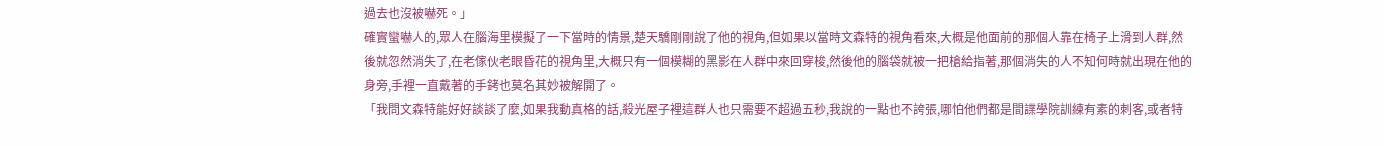過去也沒被嚇死。」
確實蠻嚇人的,眾人在腦海里模擬了一下當時的情景,楚天驕剛剛說了他的視角,但如果以當時文森特的視角看來,大概是他面前的那個人靠在椅子上滑到人群,然後就忽然消失了,在老傢伙老眼昏花的視角里,大概只有一個模糊的黑影在人群中來回穿梭,然後他的腦袋就被一把槍給指著,那個消失的人不知何時就出現在他的身旁,手裡一直戴著的手銬也莫名其妙被解開了。
「我問文森特能好好談談了麼,如果我動真格的話,殺光屋子裡這群人也只需要不超過五秒,我說的一點也不誇張,哪怕他們都是間諜學院訓練有素的刺客,或者特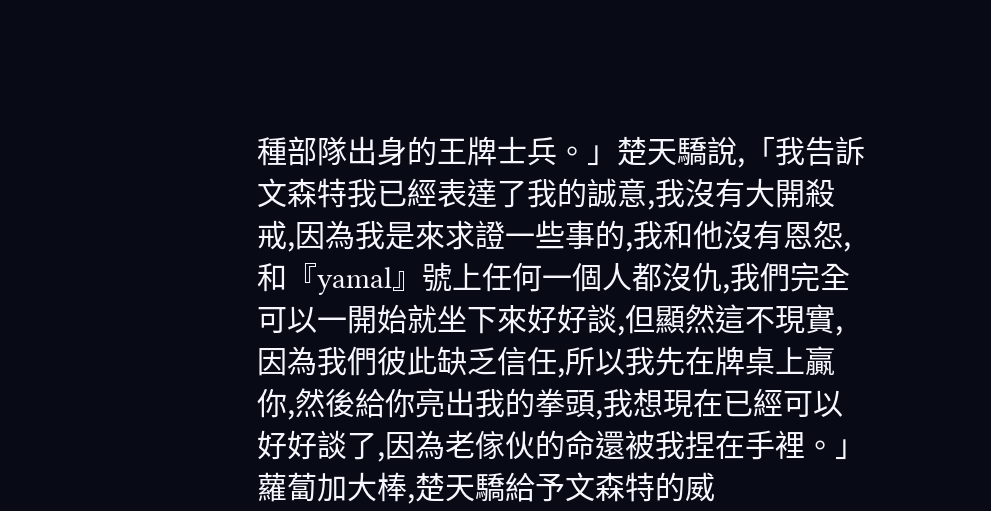種部隊出身的王牌士兵。」楚天驕說,「我告訴文森特我已經表達了我的誠意,我沒有大開殺戒,因為我是來求證一些事的,我和他沒有恩怨,和『yamal』號上任何一個人都沒仇,我們完全可以一開始就坐下來好好談,但顯然這不現實,因為我們彼此缺乏信任,所以我先在牌桌上贏你,然後給你亮出我的拳頭,我想現在已經可以好好談了,因為老傢伙的命還被我捏在手裡。」
蘿蔔加大棒,楚天驕給予文森特的威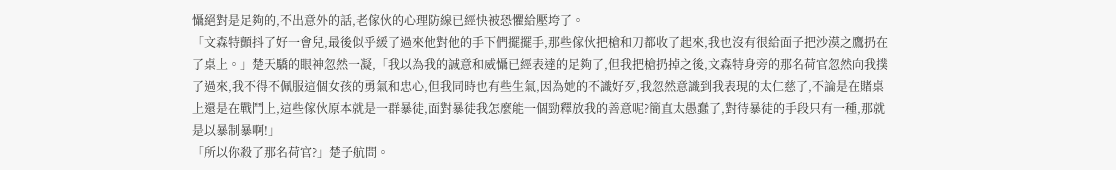懾絕對是足夠的,不出意外的話,老傢伙的心理防線已經快被恐懼給壓垮了。
「文森特顫抖了好一會兒,最後似乎緩了過來他對他的手下們擺擺手,那些傢伙把槍和刀都收了起來,我也沒有很給面子把沙漠之鷹扔在了桌上。」楚天驕的眼神忽然一凝,「我以為我的誠意和威懾已經表達的足夠了,但我把槍扔掉之後,文森特身旁的那名荷官忽然向我撲了過來,我不得不佩服這個女孩的勇氣和忠心,但我同時也有些生氣,因為她的不識好歹,我忽然意識到我表現的太仁慈了,不論是在賭桌上還是在戰鬥上,這些傢伙原本就是一群暴徒,面對暴徒我怎麼能一個勁釋放我的善意呢?簡直太愚蠢了,對待暴徒的手段只有一種,那就是以暴制暴啊!」
「所以你殺了那名荷官?」楚子航問。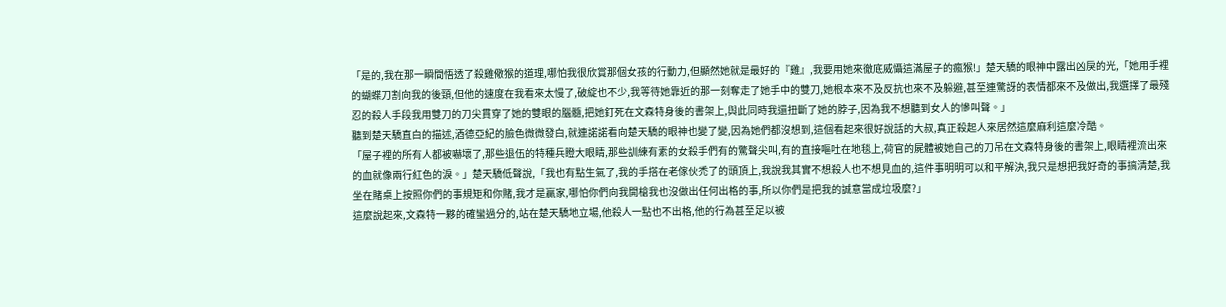「是的,我在那一瞬間悟透了殺雞儆猴的道理,哪怕我很欣賞那個女孩的行動力,但顯然她就是最好的『雞』,我要用她來徹底威懾這滿屋子的瘋猴!」楚天驕的眼神中露出凶戾的光,「她用手裡的蝴蝶刀割向我的後頸,但他的速度在我看來太慢了,破綻也不少,我等待她靠近的那一刻奪走了她手中的雙刀,她根本來不及反抗也來不及躲避,甚至連驚訝的表情都來不及做出,我選擇了最殘忍的殺人手段我用雙刀的刀尖貫穿了她的雙眼的腦髓,把她釘死在文森特身後的書架上,與此同時我還扭斷了她的脖子,因為我不想聽到女人的慘叫聲。」
聽到楚天驕直白的描述,酒德亞紀的臉色微微發白,就連諾諾看向楚天驕的眼神也變了變,因為她們都沒想到,這個看起來很好說話的大叔,真正殺起人來居然這麼麻利這麼冷酷。
「屋子裡的所有人都被嚇壞了,那些退伍的特種兵瞪大眼睛,那些訓練有素的女殺手們有的驚聲尖叫,有的直接嘔吐在地毯上,荷官的屍體被她自己的刀吊在文森特身後的書架上,眼睛裡流出來的血就像兩行紅色的淚。」楚天驕低聲說,「我也有點生氣了,我的手搭在老傢伙禿了的頭頂上,我說我其實不想殺人也不想見血的,這件事明明可以和平解決,我只是想把我好奇的事搞清楚,我坐在賭桌上按照你們的事規矩和你賭,我才是贏家,哪怕你們向我開槍我也沒做出任何出格的事,所以你們是把我的誠意當成垃圾麼?」
這麼說起來,文森特一夥的確蠻過分的,站在楚天驕地立場,他殺人一點也不出格,他的行為甚至足以被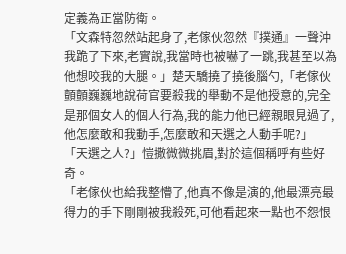定義為正當防衛。
「文森特忽然站起身了,老傢伙忽然『撲通』一聲沖我跪了下來,老實說,我當時也被嚇了一跳,我甚至以為他想咬我的大腿。」楚天驕撓了撓後腦勺,「老傢伙顫顫巍巍地說荷官要殺我的舉動不是他授意的,完全是那個女人的個人行為,我的能力他已經親眼見過了,他怎麼敢和我動手,怎麼敢和天選之人動手呢?」
「天選之人?」愷撒微微挑眉,對於這個稱呼有些好奇。
「老傢伙也給我整懵了,他真不像是演的,他最漂亮最得力的手下剛剛被我殺死,可他看起來一點也不怨恨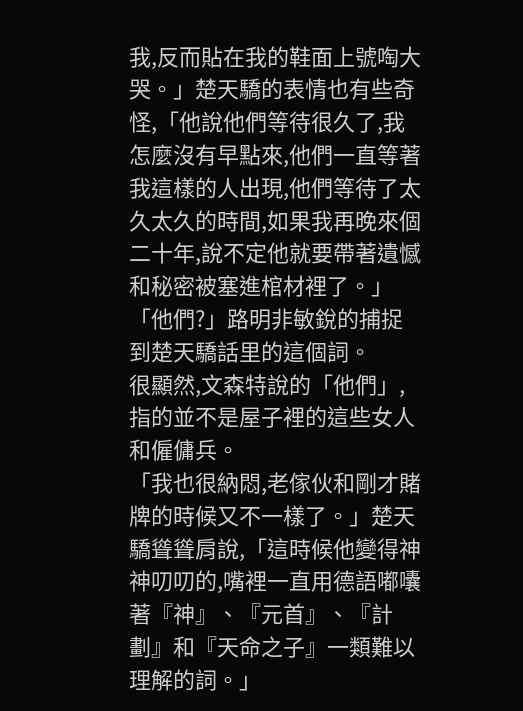我,反而貼在我的鞋面上號啕大哭。」楚天驕的表情也有些奇怪,「他說他們等待很久了,我怎麼沒有早點來,他們一直等著我這樣的人出現,他們等待了太久太久的時間,如果我再晚來個二十年,說不定他就要帶著遺憾和秘密被塞進棺材裡了。」
「他們?」路明非敏銳的捕捉到楚天驕話里的這個詞。
很顯然,文森特說的「他們」,指的並不是屋子裡的這些女人和僱傭兵。
「我也很納悶,老傢伙和剛才賭牌的時候又不一樣了。」楚天驕聳聳肩說,「這時候他變得神神叨叨的,嘴裡一直用德語嘟囔著『神』、『元首』、『計劃』和『天命之子』一類難以理解的詞。」